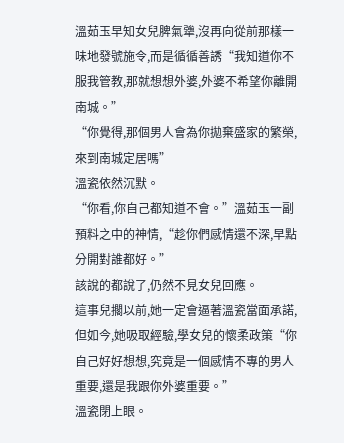溫茹玉早知女兒脾氣犟,沒再向從前那樣一味地發號施令,而是循循善誘“我知道你不服我管教,那就想想外婆,外婆不希望你離開南城。”
“你覺得,那個男人會為你拋棄盛家的繁榮,來到南城定居嗎”
溫瓷依然沉默。
“你看,你自己都知道不會。”溫茹玉一副預料之中的神情,“趁你們感情還不深,早點分開對誰都好。”
該說的都說了,仍然不見女兒回應。
這事兒擱以前,她一定會逼著溫瓷當面承諾,但如今,她吸取經驗,學女兒的懷柔政策“你自己好好想想,究竟是一個感情不專的男人重要,還是我跟你外婆重要。”
溫瓷閉上眼。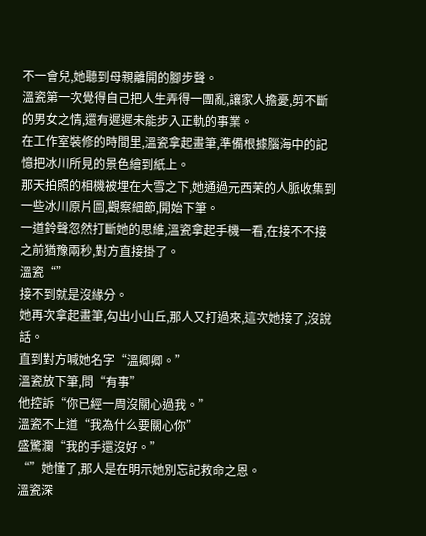不一會兒,她聽到母親離開的腳步聲。
溫瓷第一次覺得自己把人生弄得一團亂,讓家人擔憂,剪不斷的男女之情,還有遲遲未能步入正軌的事業。
在工作室裝修的時間里,溫瓷拿起畫筆,準備根據腦海中的記憶把冰川所見的景色繪到紙上。
那天拍照的相機被埋在大雪之下,她通過元西茉的人脈收集到一些冰川原片圖,觀察細節,開始下筆。
一道鈴聲忽然打斷她的思維,溫瓷拿起手機一看,在接不不接之前猶豫兩秒,對方直接掛了。
溫瓷“”
接不到就是沒緣分。
她再次拿起畫筆,勾出小山丘,那人又打過來,這次她接了,沒說話。
直到對方喊她名字“溫卿卿。”
溫瓷放下筆,問“有事”
他控訴“你已經一周沒關心過我。”
溫瓷不上道“我為什么要關心你”
盛驚瀾“我的手還沒好。”
“”她懂了,那人是在明示她別忘記救命之恩。
溫瓷深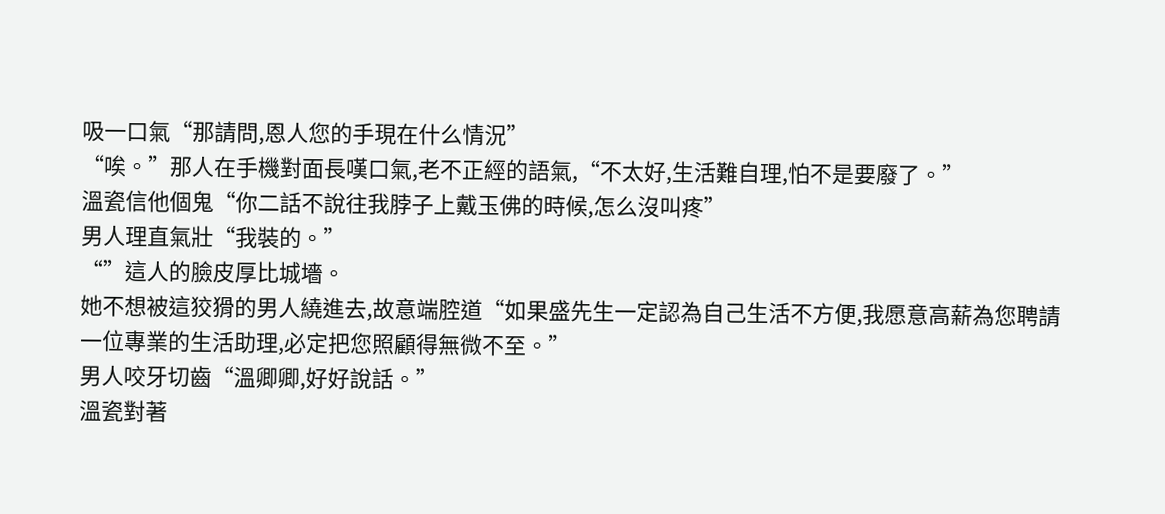吸一口氣“那請問,恩人您的手現在什么情況”
“唉。”那人在手機對面長嘆口氣,老不正經的語氣,“不太好,生活難自理,怕不是要廢了。”
溫瓷信他個鬼“你二話不說往我脖子上戴玉佛的時候,怎么沒叫疼”
男人理直氣壯“我裝的。”
“”這人的臉皮厚比城墻。
她不想被這狡猾的男人繞進去,故意端腔道“如果盛先生一定認為自己生活不方便,我愿意高薪為您聘請一位專業的生活助理,必定把您照顧得無微不至。”
男人咬牙切齒“溫卿卿,好好說話。”
溫瓷對著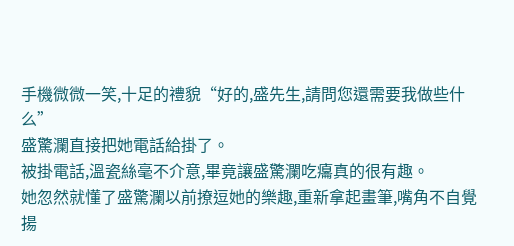手機微微一笑,十足的禮貌“好的,盛先生,請問您還需要我做些什么”
盛驚瀾直接把她電話給掛了。
被掛電話,溫瓷絲毫不介意,畢竟讓盛驚瀾吃癟真的很有趣。
她忽然就懂了盛驚瀾以前撩逗她的樂趣,重新拿起畫筆,嘴角不自覺揚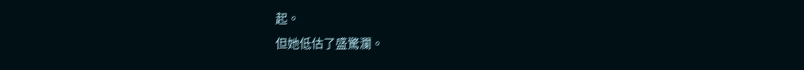起。
但她低估了盛驚瀾。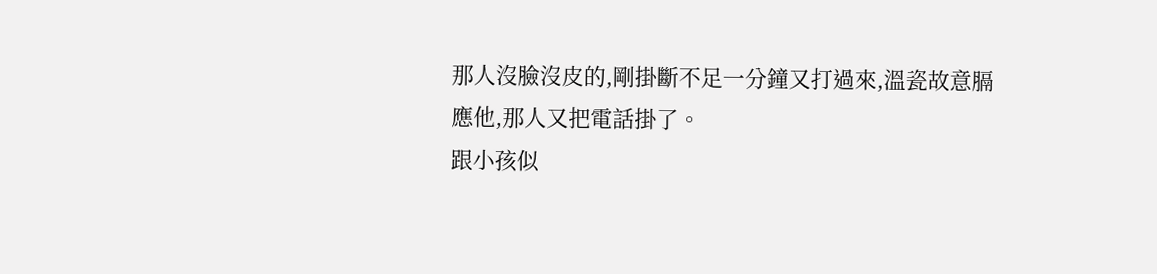那人沒臉沒皮的,剛掛斷不足一分鐘又打過來,溫瓷故意膈應他,那人又把電話掛了。
跟小孩似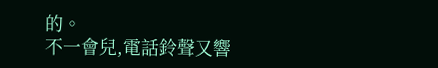的。
不一會兒,電話鈴聲又響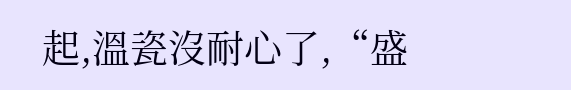起,溫瓷沒耐心了,“盛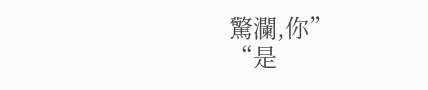驚瀾,你”
“是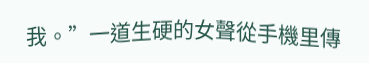我。”一道生硬的女聲從手機里傳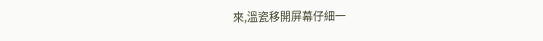來,溫瓷移開屏幕仔細一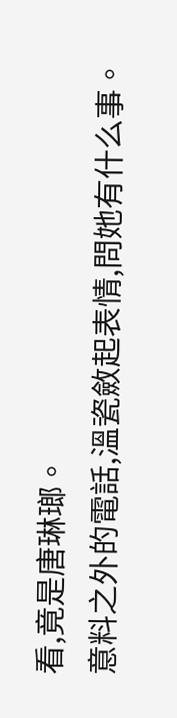看,竟是唐琳瑯。
意料之外的電話,溫瓷斂起表情,問她有什么事。